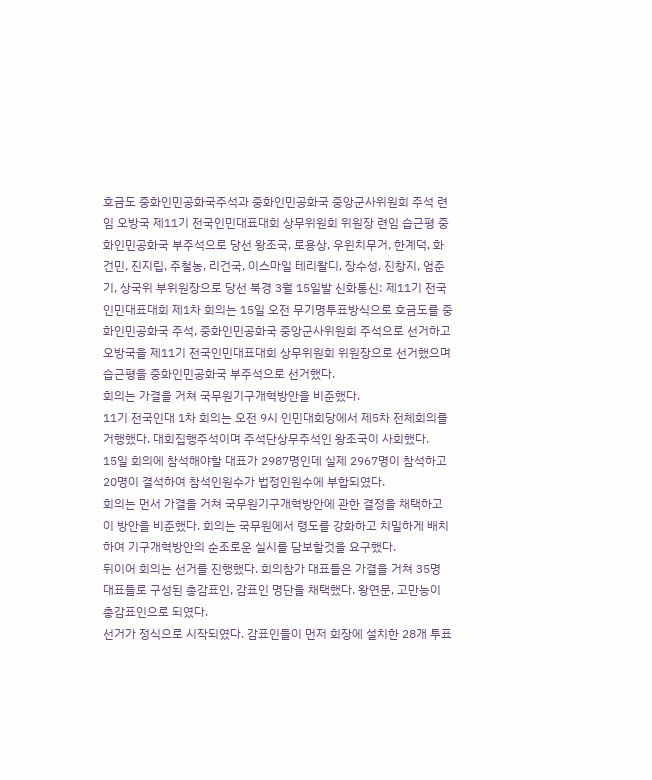호금도 중화인민공화국주석과 중화인민공화국 중앙군사위원회 주석 련임 오방국 제11기 전국인민대표대회 상무위원회 위원장 련임 습근평 중화인민공화국 부주석으로 당선 왕조국, 로용상, 우윈치무거, 한계덕, 화건민, 진지립, 주철농, 리건국, 이스마일 테리왈디, 장수성, 진창지, 엄준기, 상국위 부위원장으로 당선 북경 3월 15일발 신화통신: 제11기 전국인민대표대회 제1차 회의는 15일 오전 무기명투표방식으로 호금도를 중화인민공화국 주석, 중화인민공화국 중앙군사위원회 주석으로 선거하고 오방국을 제11기 전국인민대표대회 상무위원회 위원장으로 선거했으며 습근평을 중화인민공화국 부주석으로 선거했다.
회의는 가결을 거쳐 국무원기구개혁방안을 비준했다.
11기 전국인대 1차 회의는 오전 9시 인민대회당에서 제5차 전체회의를 거행했다. 대회집행주석이며 주석단상무주석인 왕조국이 사회했다.
15일 회의에 참석해야할 대표가 2987명인데 실제 2967명이 참석하고 20명이 결석하여 참석인원수가 법정인원수에 부합되였다.
회의는 먼서 가결을 거쳐 국무원기구개혁방안에 관한 결정을 채택하고 이 방안을 비준했다. 회의는 국무원에서 령도를 강화하고 치밀하게 배치하여 기구개혁방안의 순조로운 실시를 담보할것을 요구했다.
뒤이어 회의는 선거를 진행했다. 회의참가 대표들은 가결을 거쳐 35명 대표들로 구성된 총감표인, 감표인 명단을 채택했다. 왕연문, 고만능이 총감표인으로 되였다.
선거가 정식으로 시작되였다. 감표인들이 먼저 회장에 설치한 28개 투표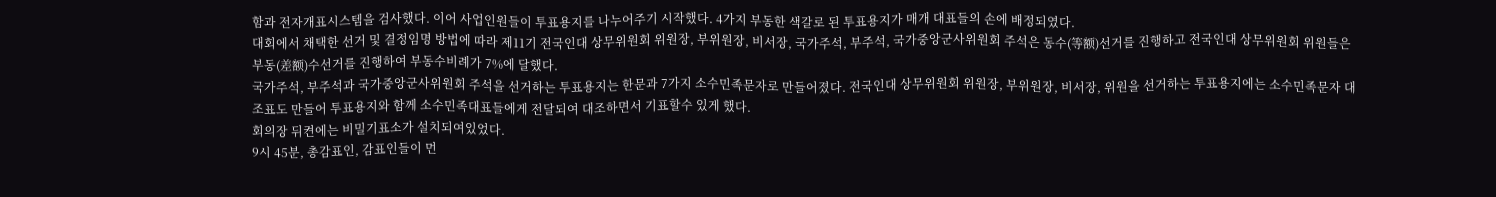함과 전자개표시스템을 검사했다. 이어 사업인원들이 투표용지를 나누어주기 시작했다. 4가지 부동한 색갈로 된 투표용지가 매개 대표들의 손에 배정되였다.
대회에서 채택한 선거 및 결정임명 방법에 따라 제11기 전국인대 상무위원회 위원장, 부위원장, 비서장, 국가주석, 부주석, 국가중앙군사위원회 주석은 동수(等额)선거를 진행하고 전국인대 상무위원회 위원들은 부동(差额)수선거를 진행하여 부동수비례가 7%에 달했다.
국가주석, 부주석과 국가중앙군사위원회 주석을 선거하는 투표용지는 한문과 7가지 소수민족문자로 만들어졌다. 전국인대 상무위원회 위원장, 부위원장, 비서장, 위원을 선거하는 투표용지에는 소수민족문자 대조표도 만들어 투표용지와 함께 소수민족대표들에게 전달되여 대조하면서 기표할수 있게 했다.
회의장 뒤켠에는 비밀기표소가 설치되여있었다.
9시 45분, 총감표인, 감표인들이 먼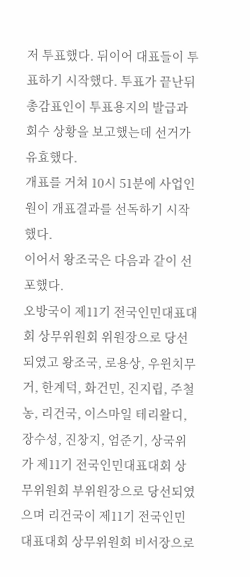저 투표했다. 뒤이어 대표들이 투표하기 시작했다. 투표가 끝난뒤 총감표인이 투표용지의 발급과 회수 상황을 보고했는데 선거가 유효했다.
개표를 거쳐 10시 51분에 사업인원이 개표결과를 선독하기 시작했다.
이어서 왕조국은 다음과 같이 선포했다.
오방국이 제11기 전국인민대표대회 상무위원회 위원장으로 당선되였고 왕조국, 로용상, 우윈치무거, 한계덕, 화건민, 진지립, 주철농, 리건국, 이스마일 테리왈디, 장수성, 진창지, 엄준기, 상국위가 제11기 전국인민대표대회 상무위원회 부위원장으로 당선되였으며 리건국이 제11기 전국인민대표대회 상무위원회 비서장으로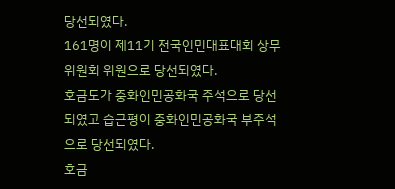당선되였다.
161명이 제11기 전국인민대표대회 상무위원회 위원으로 당선되였다.
호금도가 중화인민공화국 주석으로 당선되였고 습근평이 중화인민공화국 부주석으로 당선되였다.
호금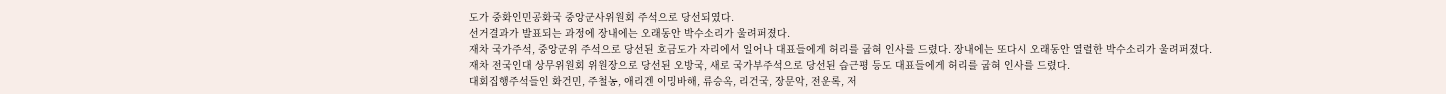도가 중화인민공화국 중앙군사위원회 주석으로 당선되였다.
선거결과가 발표되는 과정에 장내에는 오래동안 박수소리가 울려퍼졌다.
재차 국가주석, 중앙군위 주석으로 당선된 호금도가 자리에서 일어나 대표들에게 허리를 굽혀 인사를 드렸다. 장내에는 또다시 오래동안 열렬한 박수소리가 울려퍼졌다.
재차 전국인대 상무위원회 위원장으로 당선된 오방국, 새로 국가부주석으로 당선된 습근평 등도 대표들에게 허리를 굽혀 인사를 드렸다.
대회집행주석들인 화건민, 주철농, 애리겐 이밍바해, 류승옥, 리건국, 장문악, 전운록, 저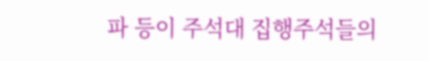파 등이 주석대 집행주석들의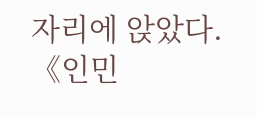자리에 앉았다.
《인민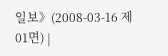일보》(2008-03-16 제01면) |